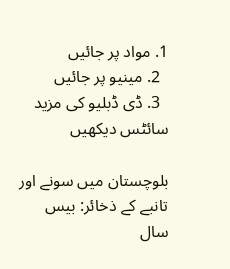1. مواد پر جائیں
  2. مینیو پر جائیں
  3. ڈی ڈبلیو کی مزید سائٹس دیکھیں

بلوچستان میں سونے اور تانبے کے ذخائر: بیس سال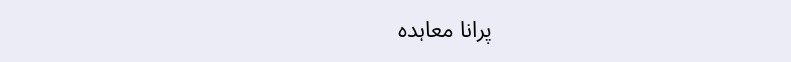پرانا معاہدہ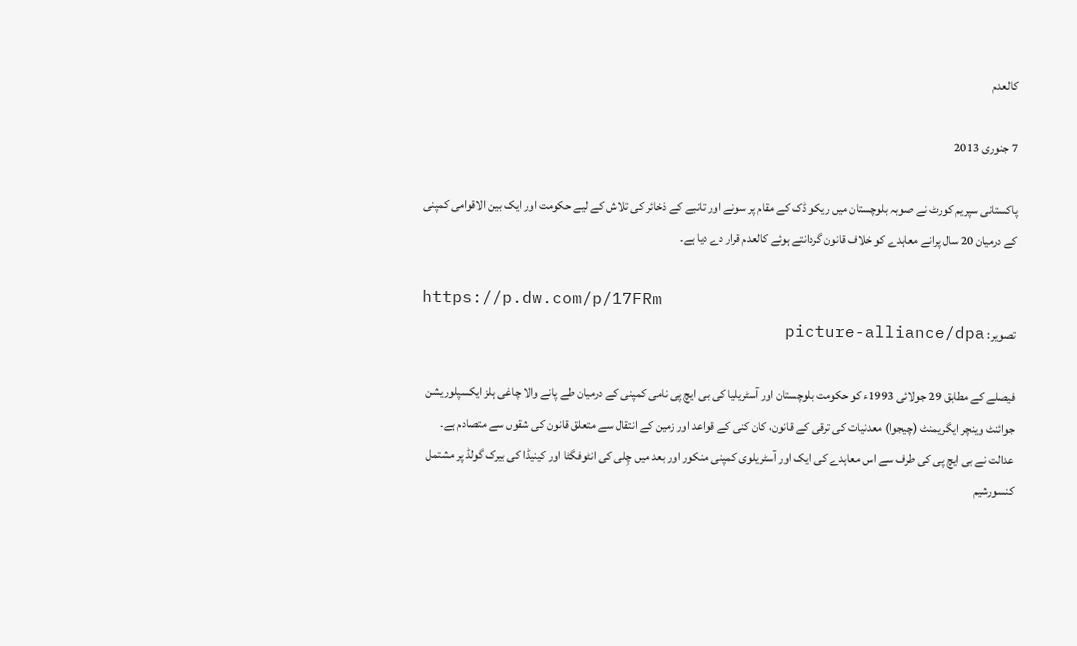کالعدم

7 جنوری 2013

پاکستانی سپریم کورٹ نے صوبہ بلوچستان میں ریکو ڈک کے مقام پر سونے اور تانبے کے ذخائر کی تلاش کے لیے حکومت اور ایک بین الاقوامی کمپنی کے درمیان 20 سال پرانے معاہدے کو خلاف قانون گردانتے ہوئے کالعدم قرار دے دیا ہے۔

https://p.dw.com/p/17FRm
تصویر: picture-alliance/dpa

فیصلے کے مطابق 29 جولائی 1993ء کو حکومت بلوچستان اور آسٹریلیا کی بی ایچ پی نامی کمپنی کے درمیان طے پانے والا چاغی ہلز ایکسپلوریشن جوائنٹ وینچر ایگریمنٹ (چیجوا) معدنیات کی ترقی کے قانون، کان کنی کے قواعد اور زمین کے انتقال سے متعلق قانون کی شقوں سے متصادم ہے۔ عدالت نے بی ایچ پی کی طرف سے اس معاہدے کی ایک اور آسٹریلوی کمپنی منکور اور بعد میں چِلی کی انٹوفگٹا اور کینیڈا کی بیرک گولڈ پر مشتمل کنسورشیم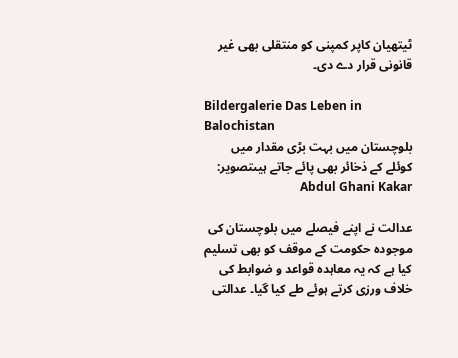ٹیتھیان کاپر کمپنی کو منتقلی بھی غیر قانونی قرار دے دی۔

Bildergalerie Das Leben in Balochistan
بلوچستان میں بہت بڑی مقدار میں کوئلے کے ذخائر بھی پائے جاتے ہیںتصویر: Abdul Ghani Kakar

عدالت نے اپنے فیصلے میں بلوچستان کی موجودہ حکومت کے موقف کو بھی تسلیم کیا ہے کہ یہ معاہدہ قواعد و ضوابط کی خلاف ورزی کرتے ہوئے طے کیا گیا۔ عدالتی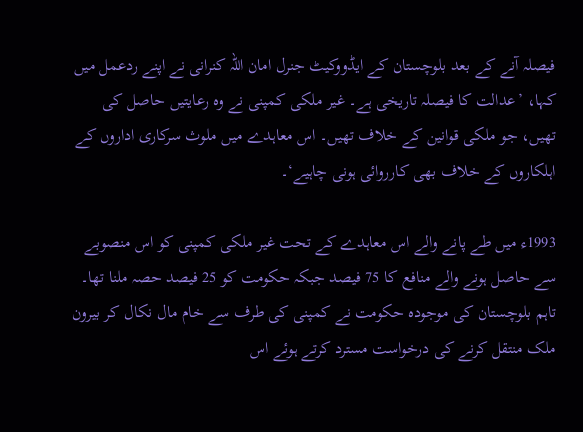فیصلہ آنے کے بعد بلوچستان کے ایڈووکیٹ جنرل امان اللہ کنرانی نے اپنے ردعمل میں کہا، ’عدالت کا فیصلہ تاریخی ہے۔ غیر ملکی کمپنی نے وہ رعایتیں حاصل کی تھیں، جو ملکی قوانین کے خلاف تھیں۔ اس معاہدے میں ملوث سرکاری اداروں کے اہلکاروں کے خلاف بھی کارروائی ہونی چاہیے‘۔

1993ء میں طے پانے والے اس معاہدے کے تحت غیر ملکی کمپنی کو اس منصوبے سے حاصل ہونے والے منافع کا 75 فیصد جبکہ حکومت کو 25 فیصد حصہ ملنا تھا۔ تاہم بلوچستان کی موجودہ حکومت نے کمپنی کی طرف سے خام مال نکال کر بیرون ملک منتقل کرنے کی درخواست مسترد کرتے ہوئے اس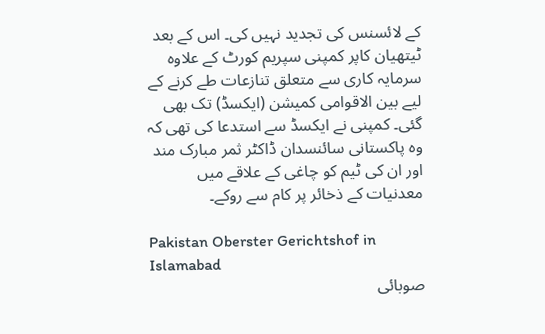کے لائسنس کی تجدید نہیں کی۔ اس کے بعد ٹیتھیان کاپر کمپنی سپریم کورٹ کے علاوہ سرمایہ کاری سے متعلق تنازعات طے کرنے کے لیے بین الاقوامی کمیشن (ایکسڈ) تک بھی گئی۔ کمپنی نے ایکسڈ سے استدعا کی تھی کہ وہ پاکستانی سائنسدان ڈاکٹر ثمر مبارک مند اور ان کی ٹیم کو چاغی کے علاقے میں معدنیات کے ذخائر پر کام سے روکے۔

Pakistan Oberster Gerichtshof in Islamabad
صوبائی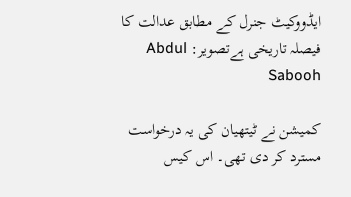ایڈووکیٹ جنرل کے مطابق عدالت کا فیصلہ تاریخی ہےتصویر: Abdul Sabooh

کمیشن نے ٹیتھیان کی یہ درخواست مسترد کر دی تھی۔ اس کیس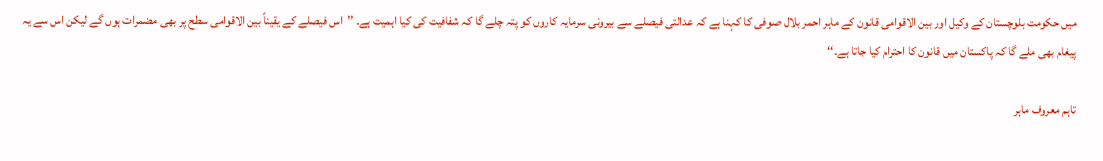میں حکومت بلوچستان کے وکیل اور بین الاقوامی قانون کے ماہر احمر بلال صوفی کا کہنا ہے کہ عدالتی فیصلے سے بیرونی سرمایہ کاروں کو پتہ چلے گا کہ شفافیت کی کیا اہمیت ہے۔ ’’اس فیصلے کے یقیناً بین الاقوامی سطح پر بھی مضمرات ہوں گے لیکن اس سے یہ پیغام بھی ملے گا کہ پاکستان میں قانون کا احترام کیا جاتا ہے۔‘‘

تاہم معروف ماہر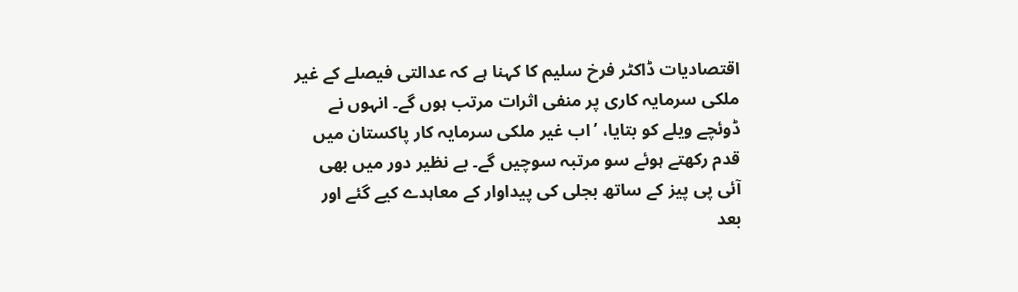اقتصادیات ڈاکٹر فرخ سلیم کا کہنا ہے کہ عدالتی فیصلے کے غیر ملکی سرمایہ کاری پر منفی اثرات مرتب ہوں گے۔ انہوں نے ڈوئچے ویلے کو بتایا، ’اب غیر ملکی سرمایہ کار پاکستان میں قدم رکھتے ہوئے سو مرتبہ سوچیں گے۔ بے نظیر دور میں بھی آئی پی پیز کے ساتھ بجلی کی پیداوار کے معاہدے کیے گئے اور بعد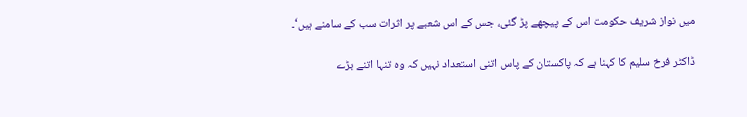میں نواز شریف حکومت اس کے پیچھے پڑ گئی، جس کے اس شعبے پر اثرات سب کے سامنے ہیں‘۔

ڈاکٹر فرخ سلیم کا کہنا ہے کہ پاکستان کے پاس اتنی استعداد نہیں کہ وہ تنہا اتنے بڑے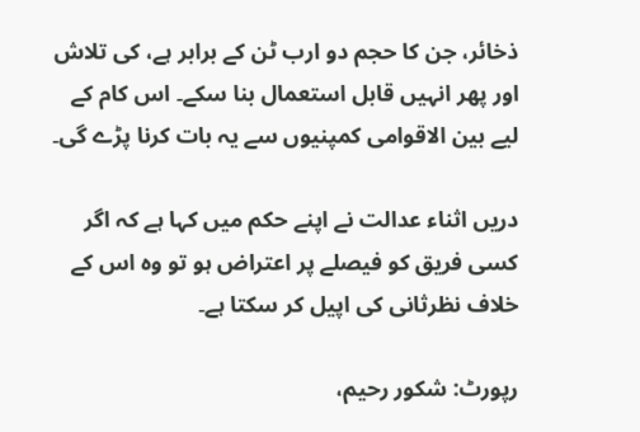ذخائر، جن کا حجم دو ارب ٹن کے برابر ہے، کی تلاش اور پھر انہیں قابل استعمال بنا سکے۔ اس کام کے لیے بین الاقوامی کمپنیوں سے یہ بات کرنا پڑے گی۔

دریں اثناء عدالت نے اپنے حکم میں کہا ہے کہ اگر کسی فریق کو فیصلے پر اعتراض ہو تو وہ اس کے خلاف نظرثانی کی اپیل کر سکتا ہے۔

رپورٹ: شکور رحیم،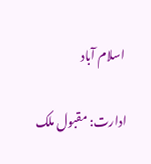اسلام آباد

ادارت: مقبول ملک